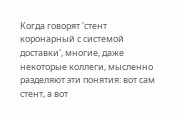Когда говорят 'стент коронарный с системой доставки', многие, даже некоторые коллеги, мысленно разделяют эти понятия: вот сам стент, а вот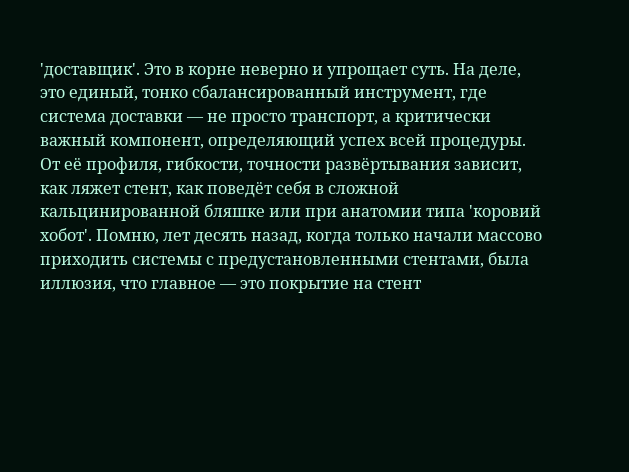'доставщик'. Это в корне неверно и упрощает суть. На деле, это единый, тонко сбалансированный инструмент, где система доставки — не просто транспорт, а критически важный компонент, определяющий успех всей процедуры. От её профиля, гибкости, точности развёртывания зависит, как ляжет стент, как поведёт себя в сложной кальцинированной бляшке или при анатомии типа 'коровий хобот'. Помню, лет десять назад, когда только начали массово приходить системы с предустановленными стентами, была иллюзия, что главное — это покрытие на стент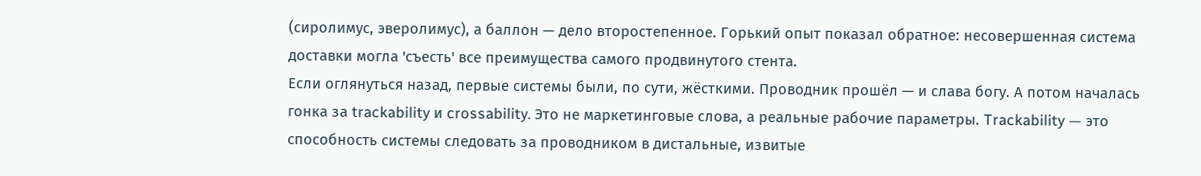(сиролимус, эверолимус), а баллон — дело второстепенное. Горький опыт показал обратное: несовершенная система доставки могла 'съесть' все преимущества самого продвинутого стента.
Если оглянуться назад, первые системы были, по сути, жёсткими. Проводник прошёл — и слава богу. А потом началась гонка за trackability и crossability. Это не маркетинговые слова, а реальные рабочие параметры. Trackability — это способность системы следовать за проводником в дистальные, извитые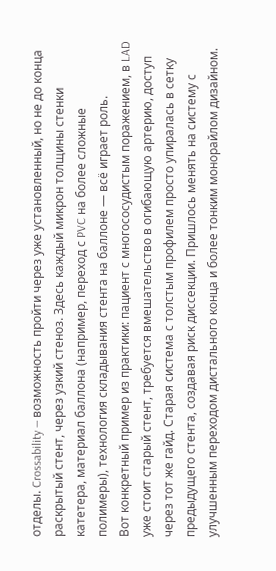отделы. Crossability — возможность пройти через уже установленный, но не до конца раскрытый стент, через узкий стеноз. Здесь каждый микрон толщины стенки катетера, материал баллона (например, переход с PVC на более сложные полимеры), технология складывания стента на баллоне — всё играет роль.
Вот конкретный пример из практики: пациент с многососудистым поражением, в LAD уже стоит старый стент, требуется вмешательство в огибающую артерию, доступ через тот же гайд. Старая система с толстым профилем просто упиралась в сетку предыдущего стента, создавая риск диссекции. Пришлось менять на систему с улучшенным переходом дистального конца и более тонким монорайлом дизайном.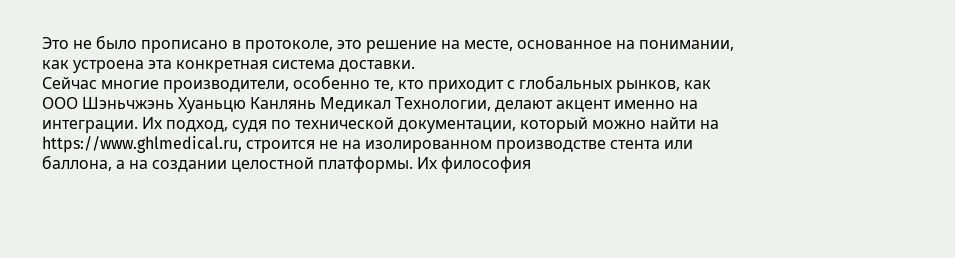Это не было прописано в протоколе, это решение на месте, основанное на понимании, как устроена эта конкретная система доставки.
Сейчас многие производители, особенно те, кто приходит с глобальных рынков, как ООО Шэньчжэнь Хуаньцю Канлянь Медикал Технологии, делают акцент именно на интеграции. Их подход, судя по технической документации, который можно найти на https://www.ghlmedical.ru, строится не на изолированном производстве стента или баллона, а на создании целостной платформы. Их философия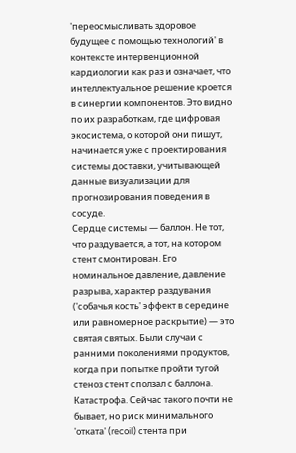'переосмысливать здоровое будущее с помощью технологий' в контексте интервенционной кардиологии как раз и означает, что интеллектуальное решение кроется в синергии компонентов. Это видно по их разработкам, где цифровая экосистема, о которой они пишут, начинается уже с проектирования системы доставки, учитывающей данные визуализации для прогнозирования поведения в сосуде.
Сердце системы — баллон. Не тот, что раздувается, а тот, на котором стент смонтирован. Его номинальное давление, давление разрыва, характер раздувания ('собачья кость' эффект в середине или равномерное раскрытие) — это святая святых. Были случаи с ранними поколениями продуктов, когда при попытке пройти тугой стеноз стент сползал с баллона. Катастрофа. Сейчас такого почти не бывает, но риск минимального 'отката' (recoil) стента при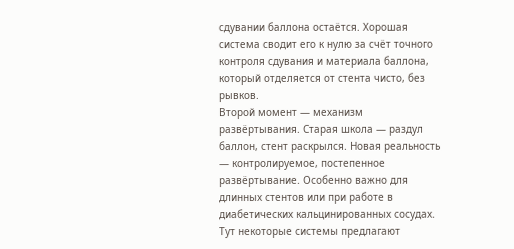сдувании баллона остаётся. Хорошая система сводит его к нулю за счёт точного контроля сдувания и материала баллона, который отделяется от стента чисто, без рывков.
Второй момент — механизм развёртывания. Старая школа — раздул баллон, стент раскрылся. Новая реальность — контролируемое, постепенное развёртывание. Особенно важно для длинных стентов или при работе в диабетических кальцинированных сосудах. Тут некоторые системы предлагают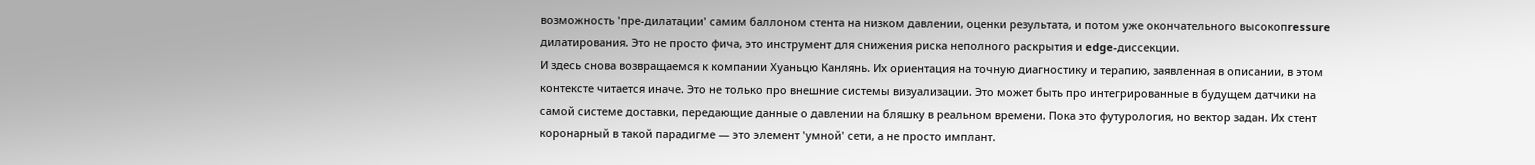возможность 'пре-дилатации' самим баллоном стента на низком давлении, оценки результата, и потом уже окончательного высокопressure дилатирования. Это не просто фича, это инструмент для снижения риска неполного раскрытия и edge-диссекции.
И здесь снова возвращаемся к компании Хуаньцю Канлянь. Их ориентация на точную диагностику и терапию, заявленная в описании, в этом контексте читается иначе. Это не только про внешние системы визуализации. Это может быть про интегрированные в будущем датчики на самой системе доставки, передающие данные о давлении на бляшку в реальном времени. Пока это футурология, но вектор задан. Их стент коронарный в такой парадигме — это элемент 'умной' сети, а не просто имплант.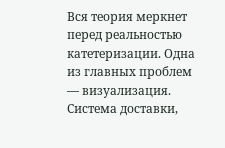Вся теория меркнет перед реальностью катетеризации. Одна из главных проблем — визуализация. Система доставки,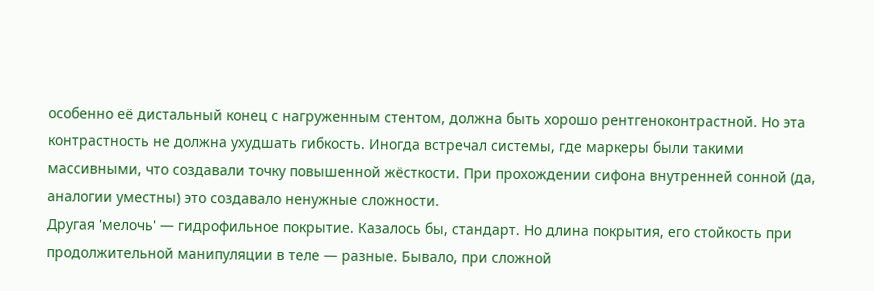особенно её дистальный конец с нагруженным стентом, должна быть хорошо рентгеноконтрастной. Но эта контрастность не должна ухудшать гибкость. Иногда встречал системы, где маркеры были такими массивными, что создавали точку повышенной жёсткости. При прохождении сифона внутренней сонной (да, аналогии уместны) это создавало ненужные сложности.
Другая 'мелочь' — гидрофильное покрытие. Казалось бы, стандарт. Но длина покрытия, его стойкость при продолжительной манипуляции в теле — разные. Бывало, при сложной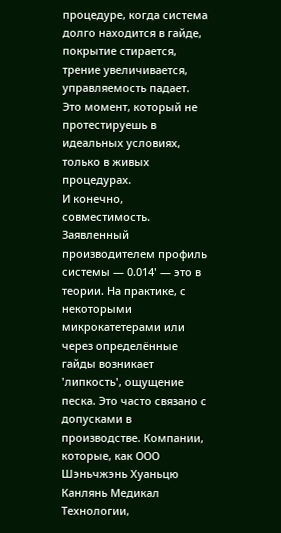процедуре, когда система долго находится в гайде, покрытие стирается, трение увеличивается, управляемость падает. Это момент, который не протестируешь в идеальных условиях, только в живых процедурах.
И конечно, совместимость. Заявленный производителем профиль системы — 0.014' — это в теории. На практике, с некоторыми микрокатетерами или через определённые гайды возникает 'липкость', ощущение песка. Это часто связано с допусками в производстве. Компании, которые, как ООО Шэньчжэнь Хуаньцю Канлянь Медикал Технологии,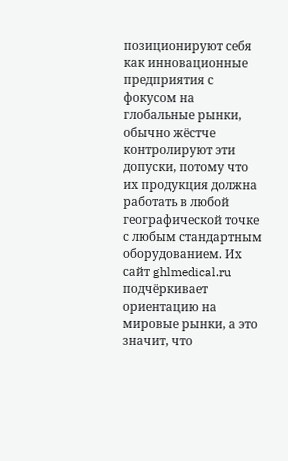позиционируют себя как инновационные предприятия с фокусом на глобальные рынки, обычно жёстче контролируют эти допуски, потому что их продукция должна работать в любой географической точке с любым стандартным оборудованием. Их сайт ghlmedical.ru подчёркивает ориентацию на мировые рынки, а это значит, что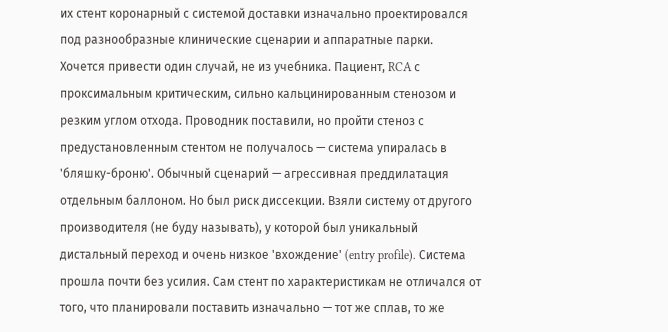их стент коронарный с системой доставки изначально проектировался под разнообразные клинические сценарии и аппаратные парки.
Хочется привести один случай, не из учебника. Пациент, RCA с проксимальным критическим, сильно кальцинированным стенозом и резким углом отхода. Проводник поставили, но пройти стеноз с предустановленным стентом не получалось — система упиралась в 'бляшку-броню'. Обычный сценарий — агрессивная преддилатация отдельным баллоном. Но был риск диссекции. Взяли систему от другого производителя (не буду называть), у которой был уникальный дистальный переход и очень низкое 'вхождение' (entry profile). Система прошла почти без усилия. Сам стент по характеристикам не отличался от того, что планировали поставить изначально — тот же сплав, то же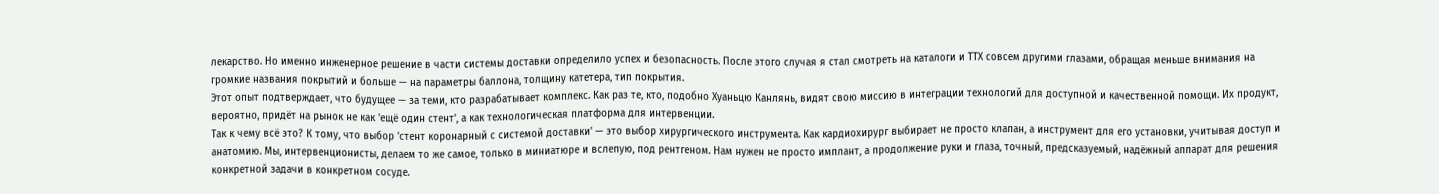лекарство. Но именно инженерное решение в части системы доставки определило успех и безопасность. После этого случая я стал смотреть на каталоги и ТТХ совсем другими глазами, обращая меньше внимания на громкие названия покрытий и больше — на параметры баллона, толщину катетера, тип покрытия.
Этот опыт подтверждает, что будущее — за теми, кто разрабатывает комплекс. Как раз те, кто, подобно Хуаньцю Канлянь, видят свою миссию в интеграции технологий для доступной и качественной помощи. Их продукт, вероятно, придёт на рынок не как 'ещё один стент', а как технологическая платформа для интервенции.
Так к чему всё это? К тому, что выбор 'стент коронарный с системой доставки' — это выбор хирургического инструмента. Как кардиохирург выбирает не просто клапан, а инструмент для его установки, учитывая доступ и анатомию. Мы, интервенционисты, делаем то же самое, только в миниатюре и вслепую, под рентгеном. Нам нужен не просто имплант, а продолжение руки и глаза, точный, предсказуемый, надёжный аппарат для решения конкретной задачи в конкретном сосуде.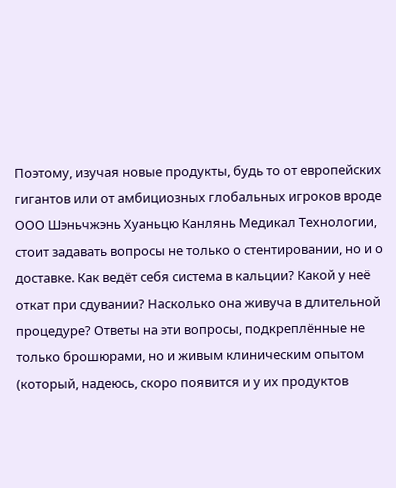Поэтому, изучая новые продукты, будь то от европейских гигантов или от амбициозных глобальных игроков вроде ООО Шэньчжэнь Хуаньцю Канлянь Медикал Технологии, стоит задавать вопросы не только о стентировании, но и о доставке. Как ведёт себя система в кальции? Какой у неё откат при сдувании? Насколько она живуча в длительной процедуре? Ответы на эти вопросы, подкреплённые не только брошюрами, но и живым клиническим опытом (который, надеюсь, скоро появится и у их продуктов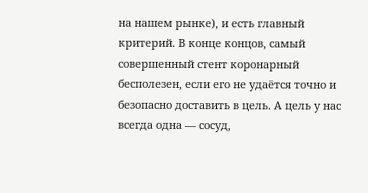на нашем рынке), и есть главный критерий. В конце концов, самый совершенный стент коронарный бесполезен, если его не удаётся точно и безопасно доставить в цель. А цель у нас всегда одна — сосуд,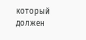который должен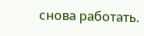снова работать.